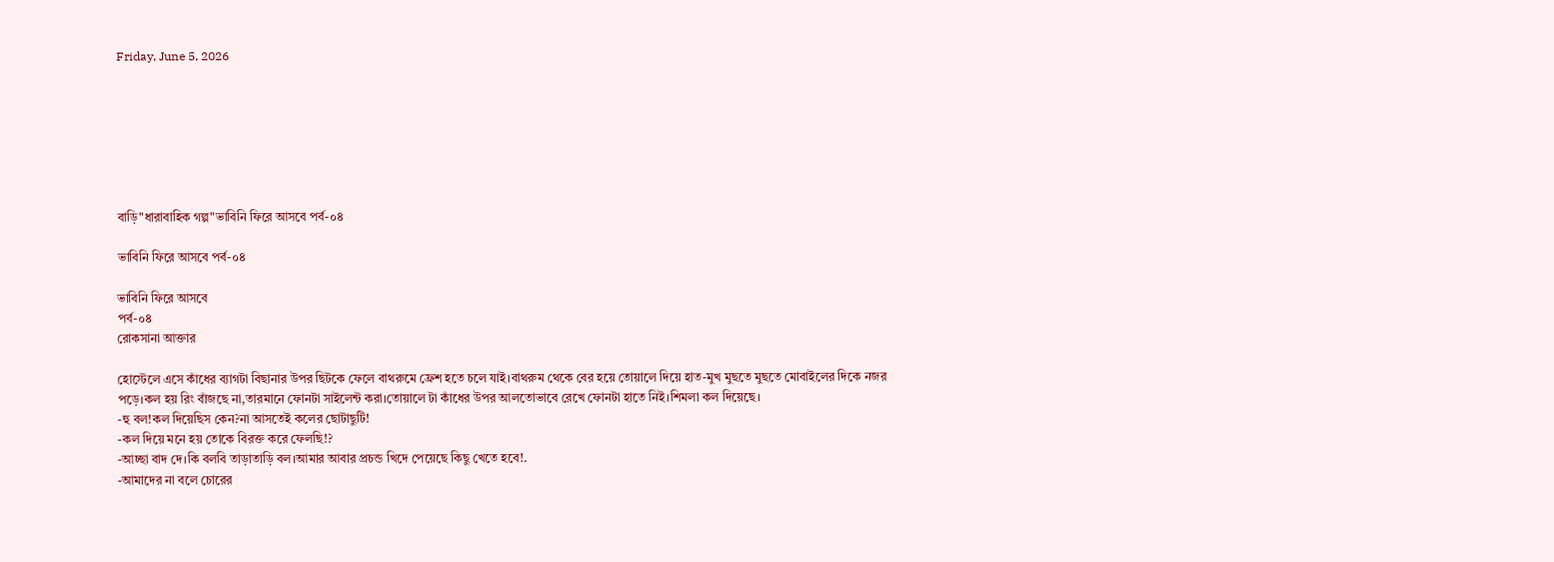Friday, June 5, 2026







বাড়ি"ধারাবাহিক গল্প"ভাবিনি ফিরে আসবে পর্ব-০৪

ভাবিনি ফিরে আসবে পর্ব-০৪

ভাবিনি ফিরে আসবে
পর্ব-০৪
রোকসানা আক্তার

হোস্টেলে এসে কাঁধের ব্যাগটা বিছানার উপর ছিটকে ফেলে বাথরুমে ফ্রেশ হতে চলে যাই।বাথরুম থেকে বের হয়ে তোয়ালে দিয়ে হাত-মুখ মুছতে মুছতে মোবাইলের দিকে নজর পড়ে।কল হয় রিং বাঁজছে না,তারমানে ফোনটা সাইলেন্ট করা।তোয়ালে টা কাঁধের উপর আলতোভাবে রেখে ফোনটা হাতে নিই।শিমলা কল দিয়েছে।
-হু বল!কল দিয়েছিস কেন?না আসতেই কলের ছোটাছুটি!
-কল দিয়ে মনে হয় তোকে বিরক্ত করে ফেলছি!?
-আচ্ছা বাদ দে।কি বলবি তাড়াতাড়ি বল।আমার আবার প্রচন্ড খিদে পেয়েছে কিছু খেতে হবে!.
-আমাদের না বলে চোরের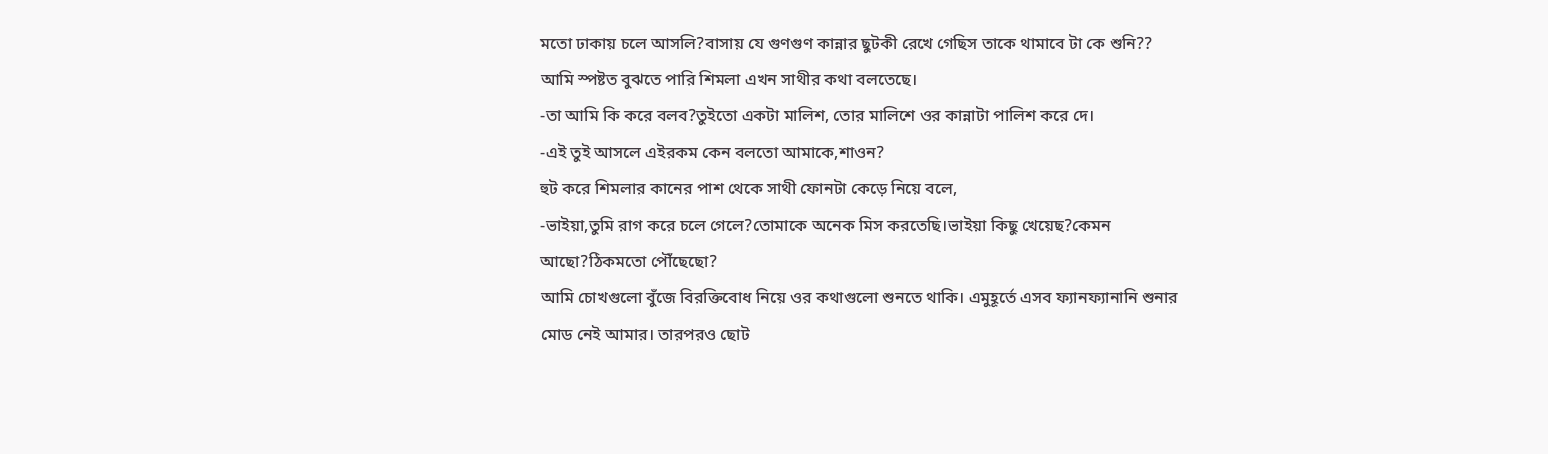মতো ঢাকায় চলে আসলি?বাসায় যে গুণগুণ কান্নার ছুটকী রেখে গেছিস তাকে থামাবে টা কে শুনি??
আমি স্পষ্টত বুঝতে পারি শিমলা এখন সাথীর কথা বলতেছে।
-তা আমি কি করে বলব?তুইতো একটা মালিশ, তোর মালিশে ওর কান্নাটা পালিশ করে দে।
-এই তুই আসলে এইরকম কেন বলতো আমাকে,শাওন?
হুট করে শিমলার কানের পাশ থেকে সাথী ফোনটা কেড়ে নিয়ে বলে,
-ভাইয়া,তুমি রাগ করে চলে গেলে?তোমাকে অনেক মিস করতেছি।ভাইয়া কিছু খেয়েছ?কেমন আছো?ঠিকমতো পৌঁছেছো?
আমি চোখগুলো বুঁজে বিরক্তিবোধ নিয়ে ওর কথাগুলো শুনতে থাকি। এমুহূর্তে এসব ফ্যানফ্যানানি শুনার মোড নেই আমার। তারপরও ছোট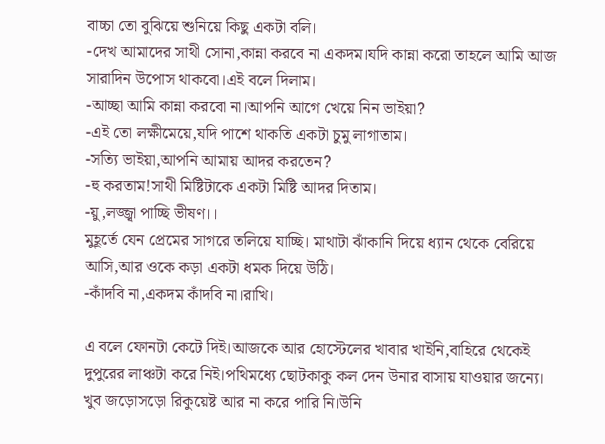বাচ্চা তো বুঝিয়ে শুনিয়ে কিছু একটা বলি।
-দেখ আমাদের সাথী সোনা,কান্না করবে না একদম।যদি কান্না করো তাহলে আমি আজ সারাদিন উপোস থাকবো।এই বলে দিলাম।
-আচ্ছা আমি কান্না করবো না।আপনি আগে খেয়ে নিন ভাইয়া?
-এই তো লক্ষীমেয়ে,যদি পাশে থাকতি একটা চুমু লাগাতাম।
-সত্যি ভাইয়া,আপনি আমায় আদর করতেন?
-হু করতাম!সাথী মিষ্টিটাকে একটা মিষ্টি আদর দিতাম।
-য়ু,লজ্জ্বা পাচ্ছি ভীষণ।।
মুহূর্তে যেন প্রেমের সাগরে তলিয়ে যাচ্ছি। মাথাটা ঝাঁকানি দিয়ে ধ্যান থেকে বেরিয়ে আসি,আর ওকে কড়া একটা ধমক দিয়ে উঠি।
-কাঁদবি না,একদম কাঁদবি না।রাখি।

এ বলে ফোনটা কেটে দিই।আজকে আর হোস্টেলের খাবার খাইনি,বাহিরে থেকেই দুপুরের লাঞ্চটা করে নিই।পথিমধ্যে ছোটকাকু কল দেন উনার বাসায় যাওয়ার জন্যে। খুব জড়োসড়ো রিকুয়েষ্ট আর না করে পারি নি।উনি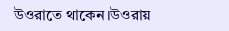উওরাতে থাকেন।উওরায়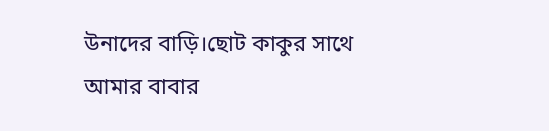উনাদের বাড়ি।ছোট কাকুর সাথে আমার বাবার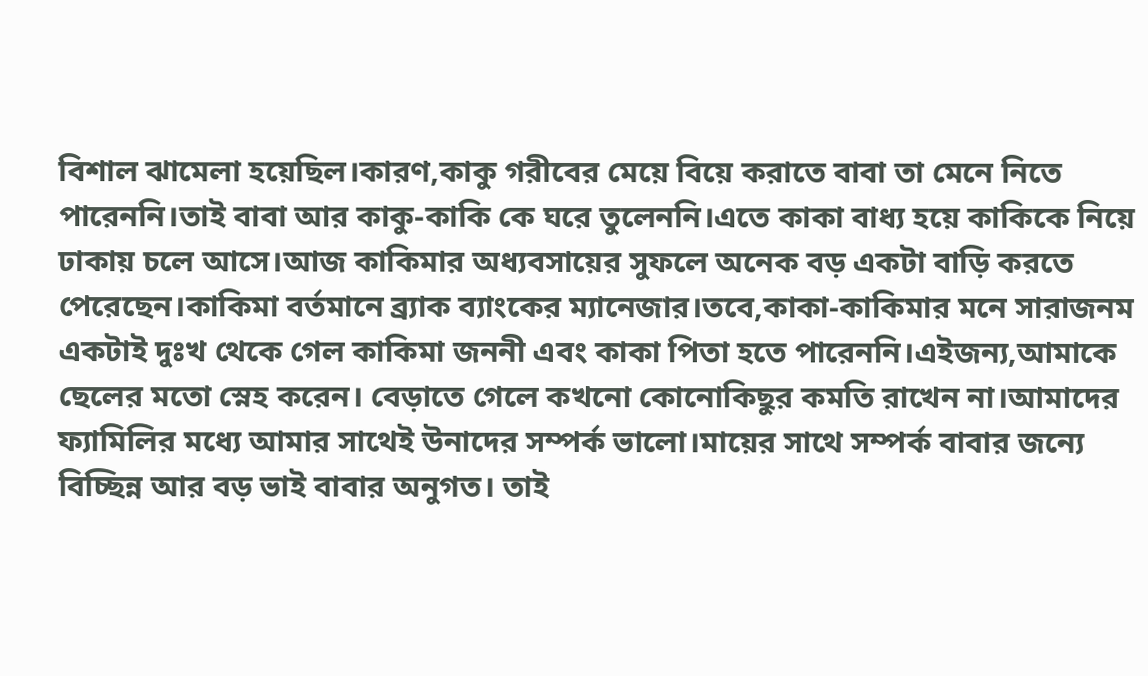বিশাল ঝামেলা হয়েছিল।কারণ,কাকু গরীবের মেয়ে বিয়ে করাতে বাবা তা মেনে নিতে পারেননি।তাই বাবা আর কাকু-কাকি কে ঘরে তুলেননি।এতে কাকা বাধ্য হয়ে কাকিকে নিয়ে ঢাকায় চলে আসে।আজ কাকিমার অধ্যবসায়ের সুফলে অনেক বড় একটা বাড়ি করতে পেরেছেন।কাকিমা বর্তমানে ব্র্যাক ব্যাংকের ম্যানেজার।তবে,কাকা-কাকিমার মনে সারাজনম একটাই দুঃখ থেকে গেল কাকিমা জননী এবং কাকা পিতা হতে পারেননি।এইজন্য,আমাকে ছেলের মতো স্নেহ করেন। বেড়াতে গেলে কখনো কোনোকিছুর কমতি রাখেন না।আমাদের ফ্যামিলির মধ্যে আমার সাথেই উনাদের সম্পর্ক ভালো।মায়ের সাথে সম্পর্ক বাবার জন্যে বিচ্ছিন্ন আর বড় ভাই বাবার অনুগত। তাই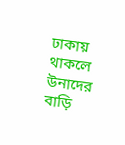ঢাকায় থাকলে উনাদের বাড়ি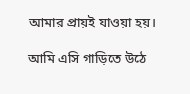আমার প্রায়ই যাওয়া হয়।

আমি এসি গাড়িতে উঠে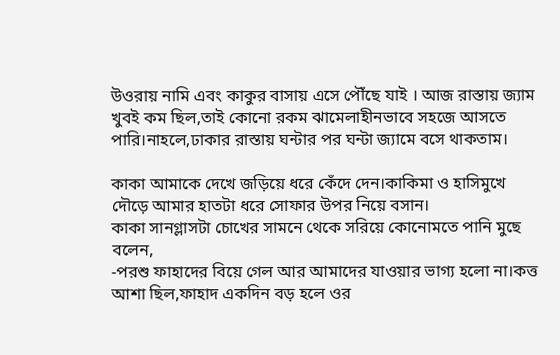উওরায় নামি এবং কাকুর বাসায় এসে পৌঁছে যাই । আজ রাস্তায় জ্যাম খুবই কম ছিল,তাই কোনো রকম ঝামেলাহীনভাবে সহজে আসতে পারি।নাহলে,ঢাকার রাস্তায় ঘন্টার পর ঘন্টা জ্যামে বসে থাকতাম।

কাকা আমাকে দেখে জড়িয়ে ধরে কেঁদে দেন।কাকিমা ও হাসিমুখে দৌড়ে আমার হাতটা ধরে সোফার উপর নিয়ে বসান।
কাকা সানগ্লাসটা চোখের সামনে থেকে সরিয়ে কোনোমতে পানি মুছে বলেন,
-পরশু ফাহাদের বিয়ে গেল আর আমাদের যাওয়ার ভাগ্য হলো না।কত্ত আশা ছিল,ফাহাদ একদিন বড় হলে ওর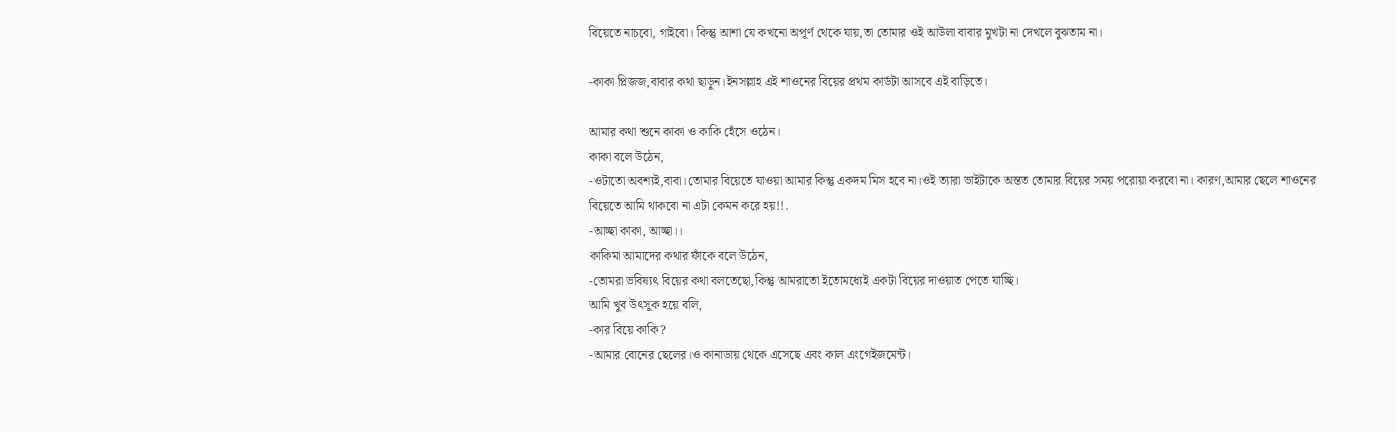বিয়েতে নাচবো, গাইবো। কিন্তু আশা যে কখনো অপূর্ণ থেকে যায়,তা তোমার ওই আউলা বাবার মুখটা না দেখলে বুঝতাম না।

-কাকা প্লিজজ,বাবার কথা ছাড়ুন।ইনসল্লাহ এই শাওনের বিয়ের প্রথম কার্ডটা আসবে এই বাড়িতে।

আমার কথা শুনে কাকা ও কাকি হেঁসে ওঠেন।
কাকা বলে উঠেন,
-ওটাতো অবশ্যই,বাবা।তোমার বিয়েতে যাওয়া আমার কিন্তু একদম মিস হবে না।ওই ত্যারা ভাইটাকে অন্তত তোমার বিয়ের সময় পরোয়া করবো না। কারণ,আমার ছেলে শাওনের বিয়েতে আমি থাকবো না এটা কেমন করে হয়!!.
-আচ্ছা কাকা, আচ্ছা।।
কাকিমা আমাদের কথার ফাঁকে বলে উঠেন,
-তোমরা ভবিষ্যৎ বিয়ের কথা বলতেছো,কিন্তু আমরাতো ইতোমধ্যেই একটা বিয়ের দাওয়াত পেতে যাচ্ছি।
আমি খুব উৎসুক হয়ে বলি,
-কার বিয়ে কাকি?
-আমার বোনের ছেলের।ও কানাডায় থেকে এসেছে এবং কাল এংগেইজমেন্ট।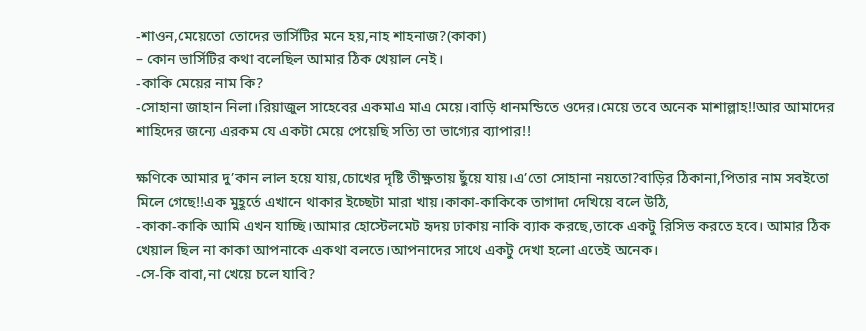-শাওন,মেয়েতো তোদের ভার্সিটির মনে হয়,নাহ শাহনাজ?(কাকা)
– কোন ভার্সিটির কথা বলেছিল আমার ঠিক খেয়াল নেই।
-কাকি মেয়ের নাম কি?
-সোহানা জাহান নিলা।রিয়াজুল সাহেবের একমাএ মাএ মেয়ে।বাড়ি ধানমন্ডিতে ওদের।মেয়ে তবে অনেক মাশাল্লাহ!!আর আমাদের শাহিদের জন্যে এরকম যে একটা মেয়ে পেয়েছি সত্যি তা ভাগ্যের ব্যাপার!!

ক্ষণিকে আমার দু’কান লাল হয়ে যায়,চোখের দৃষ্টি তীক্ষ্ণতায় ছুঁয়ে যায়।এ’তো সোহানা নয়তো?বাড়ির ঠিকানা,পিতার নাম সবইতো মিলে গেছে!!এক মুহূর্তে এখানে থাকার ইচ্ছেটা মারা খায়।কাকা-কাকিকে তাগাদা দেখিয়ে বলে উঠি,
-কাকা-কাকি আমি এখন যাচ্ছি।আমার হোস্টেলমেট হৃদয় ঢাকায় নাকি ব্যাক করছে,তাকে একটু রিসিভ করতে হবে। আমার ঠিক খেয়াল ছিল না কাকা আপনাকে একথা বলতে।আপনাদের সাথে একটু দেখা হলো এতেই অনেক।
-সে-কি বাবা,না খেয়ে চলে যাবি?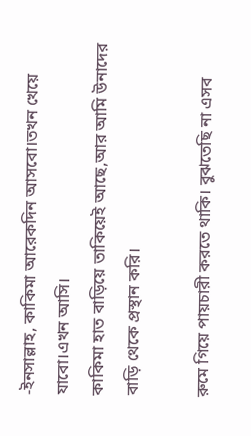-ইনসাল্লাহ, কাকিমা আরেকদিন আসবো।তখন খেয়ে যাবো।এখন আসি।
কাকিমা হাত বাড়িয়ে তাকিয়েই আছে,আর আমি উনাদের বাড়ি থেকে প্রস্থান করি।

রুমে গিয়ে পায়চারী করতে থাকি। বুঝতেছি না এসব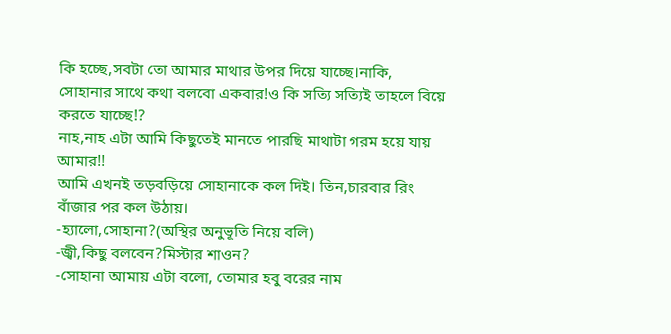কি হচ্ছে,সবটা তো আমার মাথার উপর দিয়ে যাচ্ছে।নাকি, সোহানার সাথে কথা বলবো একবার!ও কি সত্যি সত্যিই তাহলে বিয়ে করতে যাচ্ছে!?
নাহ,নাহ এটা আমি কিছুতেই মানতে পারছি মাথাটা গরম হয়ে যায় আমার!!
আমি এখনই তড়বড়িয়ে সোহানাকে কল দিই। তিন,চারবার রিং বাঁজার পর কল উঠায়।
-হ্যালো,সোহানা?(অস্থির অনুভূতি নিয়ে বলি)
-জ্বী,কিছু বলবেন?মিস্টার শাওন?
-সোহানা আমায় এটা বলো, তোমার হবু বরের নাম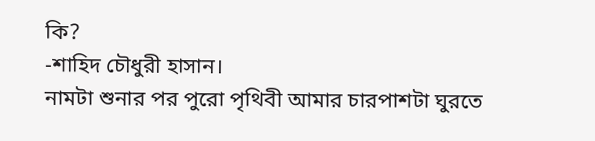কি?
-শাহিদ চৌধুরী হাসান।
নামটা শুনার পর পুরো পৃথিবী আমার চারপাশটা ঘুরতে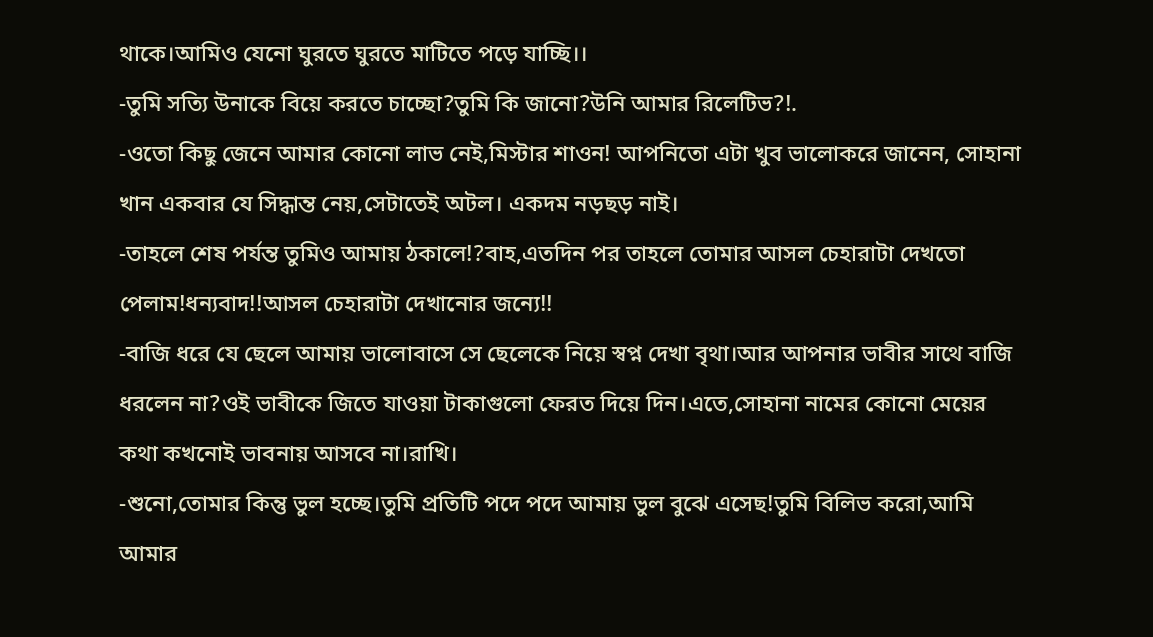থাকে।আমিও যেনো ঘুরতে ঘুরতে মাটিতে পড়ে যাচ্ছি।।
-তুমি সত্যি উনাকে বিয়ে করতে চাচ্ছো?তুমি কি জানো?উনি আমার রিলেটিভ?!.
-ওতো কিছু জেনে আমার কোনো লাভ নেই,মিস্টার শাওন! আপনিতো এটা খুব ভালোকরে জানেন, সোহানা খান একবার যে সিদ্ধান্ত নেয়,সেটাতেই অটল। একদম নড়ছড় নাই।
-তাহলে শেষ পর্যন্ত তুমিও আমায় ঠকালে!?বাহ,এতদিন পর তাহলে তোমার আসল চেহারাটা দেখতো পেলাম!ধন্যবাদ!!আসল চেহারাটা দেখানোর জন্যে!!
-বাজি ধরে যে ছেলে আমায় ভালোবাসে সে ছেলেকে নিয়ে স্বপ্ন দেখা বৃথা।আর আপনার ভাবীর সাথে বাজি ধরলেন না?ওই ভাবীকে জিতে যাওয়া টাকাগুলো ফেরত দিয়ে দিন।এতে,সোহানা নামের কোনো মেয়ের কথা কখনোই ভাবনায় আসবে না।রাখি।
-শুনো,তোমার কিন্তু ভুল হচ্ছে।তুমি প্রতিটি পদে পদে আমায় ভুল বুঝে এসেছ!তুমি বিলিভ করো,আমি আমার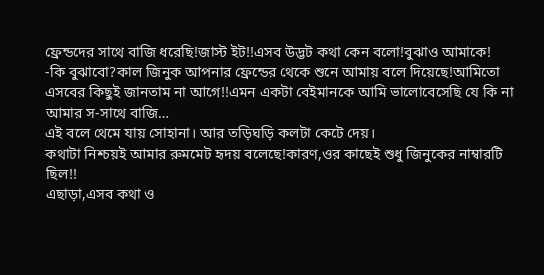ফ্রেন্ডদের সাথে বাজি ধরেছি!জাস্ট ইট!!এসব উদ্ভট কথা কেন বলো!বুঝাও আমাকে!
-কি বুঝাবো?কাল জিনুক আপনার ফ্রেন্ডের থেকে শুনে আমায় বলে দিয়েছে!আমিতো এসবের কিছুই জানতাম না আগে!!এমন একটা বেইমানকে আমি ভালোবেসেছি যে কি না আমার স-সাথে বাজি…
এই বলে থেমে যায় সোহানা। আর তড়িঘড়ি কলটা কেটে দেয়।
কথাটা নিশ্চয়ই আমার রুমমেট হৃদয় বলেছে!কারণ,ওর কাছেই শুধু জিনুকের নাম্বারটি ছিল!!
এছাড়া,এসব কথা ও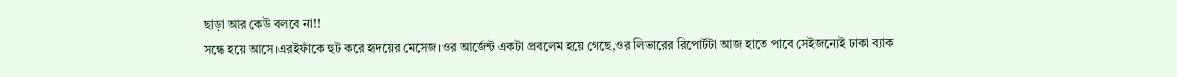ছাড়া আর কেউ বলবে না!!
সন্ধে হয়ে আসে।এরইফাঁকে হুট করে হৃদয়ের মেসেজ।ওর আর্জেন্ট একটা প্রবলেম হয়ে গেছে,ওর লিভারের রিপোর্টটা আজ হাতে পাবে সেইজন্যেই ঢাকা ব্যাক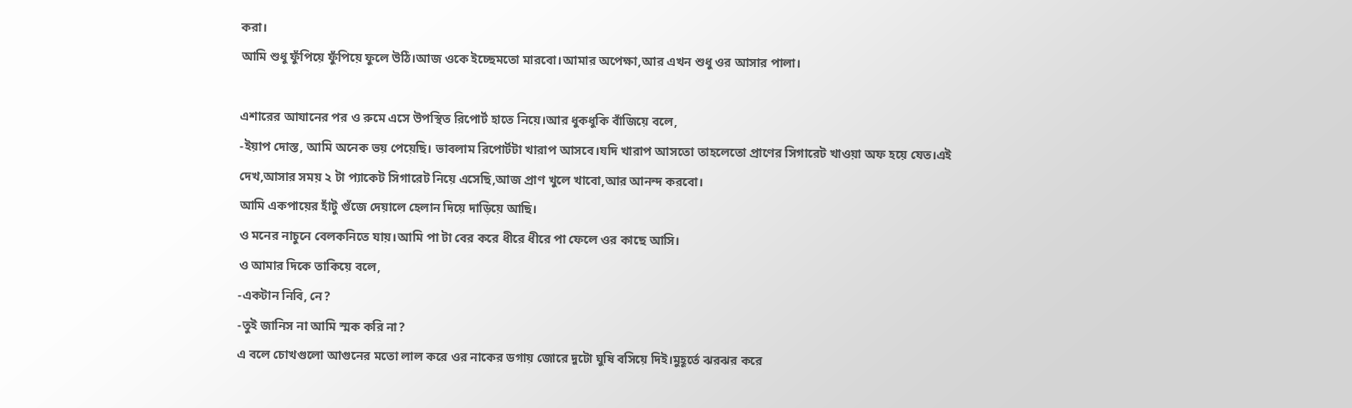করা।
আমি শুধু ফুঁপিয়ে ফুঁপিয়ে ফুলে উঠি।আজ ওকে ইচ্ছেমতো মারবো।আমার অপেক্ষা,আর এখন শুধু ওর আসার পালা।

এশারের আযানের পর ও রুমে এসে উপস্থিত রিপোর্ট হাতে নিয়ে।আর ধুকধুকি বাঁজিয়ে বলে,
-ইয়াপ দোস্ত, আমি অনেক ভয় পেয়েছি। ভাবলাম রিপোর্টটা খারাপ আসবে।যদি খারাপ আসতো তাহলেতো প্রাণের সিগারেট খাওয়া অফ হয়ে যেত।এই দেখ,আসার সময় ২ টা প্যাকেট সিগারেট নিয়ে এসেছি,আজ প্রাণ খুলে খাবো,আর আনন্দ করবো।
আমি একপায়ের হাঁটু গুঁজে দেয়ালে হেলান দিয়ে দাড়িয়ে আছি।
ও মনের নাচুনে বেলকনিতে যায়।আমি পা টা বের করে ধীরে ধীরে পা ফেলে ওর কাছে আসি।
ও আমার দিকে তাকিয়ে বলে,
-একটান নিবি, নে?
-তুই জানিস না আমি স্মক করি না?
এ বলে চোখগুলো আগুনের মতো লাল করে ওর নাকের ডগায় জোরে দুটো ঘুষি বসিয়ে দিই।মুহূর্তে ঝরঝর করে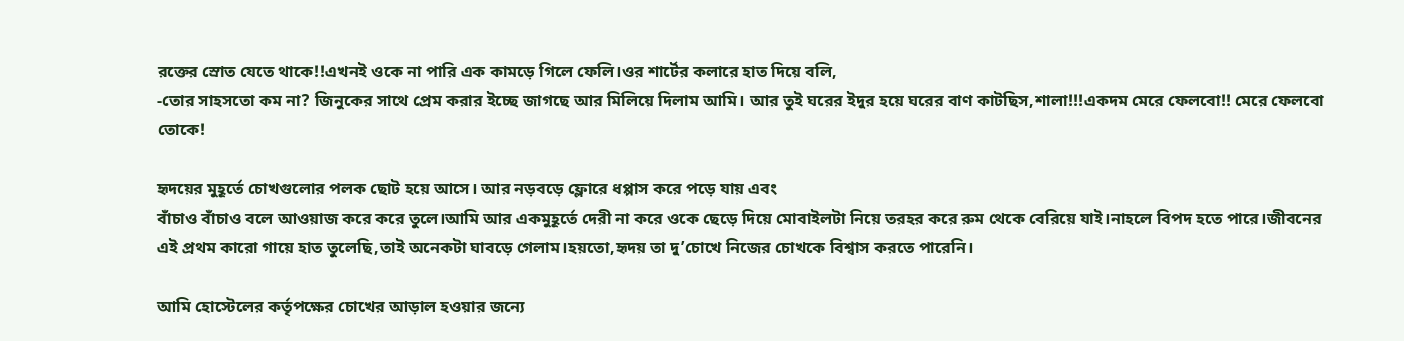রক্তের স্রোত যেতে থাকে!!এখনই ওকে না পারি এক কামড়ে গিলে ফেলি।ওর শার্টের কলারে হাত দিয়ে বলি,
-তোর সাহসতো কম না? জিনুকের সাথে প্রেম করার ইচ্ছে জাগছে আর মিলিয়ে দিলাম আমি। আর তুই ঘরের ইদুর হয়ে ঘরের বাণ কাটছিস,শালা!!!একদম মেরে ফেলবো!! মেরে ফেলবো তোকে!

হৃদয়ের মুহূর্তে চোখগুলোর পলক ছোট হয়ে আসে। আর নড়বড়ে ফ্লোরে ধপ্পাস করে পড়ে যায় এবং
বাঁচাও বাঁচাও বলে আওয়াজ করে করে তুলে।আমি আর একমুহূর্তে দেরী না করে ওকে ছেড়ে দিয়ে মোবাইলটা নিয়ে তরহর করে রুম থেকে বেরিয়ে যাই।নাহলে বিপদ হতে পারে।জীবনের এই প্রথম কারো গায়ে হাত তুলেছি,তাই অনেকটা ঘাবড়ে গেলাম।হয়তো,হৃদয় তা দু’চোখে নিজের চোখকে বিশ্বাস করতে পারেনি।

আমি হোস্টেলের কর্তৃপক্ষের চোখের আড়াল হওয়ার জন্যে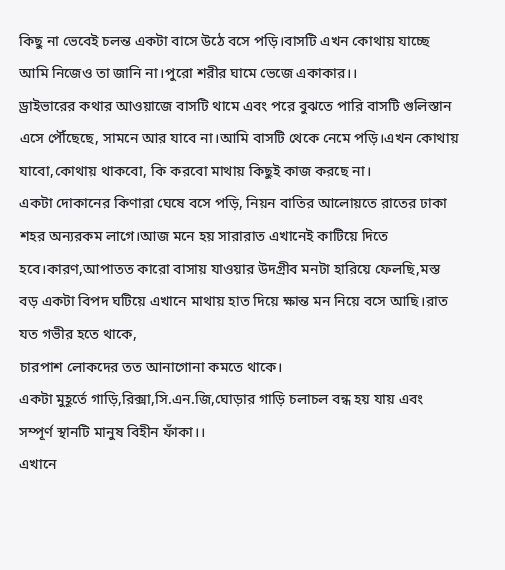কিছু না ভেবেই চলন্ত একটা বাসে উঠে বসে পড়ি।বাসটি এখন কোথায় যাচ্ছে আমি নিজেও তা জানি না।পুরো শরীর ঘামে ভেজে একাকার।।
ড্রাইভারের কথার আওয়াজে বাসটি থামে এবং পরে বুঝতে পারি বাসটি গুলিস্তান এসে পৌঁছেছে, সামনে আর যাবে না।আমি বাসটি থেকে নেমে পড়ি।এখন কোথায় যাবো,কোথায় থাকবো, কি করবো মাথায় কিছুই কাজ করছে না।
একটা দোকানের কিণারা ঘেষে বসে পড়ি, নিয়ন বাতির আলোয়তে রাতের ঢাকা শহর অন্যরকম লাগে।আজ মনে হয় সারারাত এখানেই কাটিয়ে দিতে হবে।কারণ,আপাতত কারো বাসায় যাওয়ার উদগ্রীব মনটা হারিয়ে ফেলছি,মস্ত বড় একটা বিপদ ঘটিয়ে এখানে মাথায় হাত দিয়ে ক্ষান্ত মন নিয়ে বসে আছি।রাত যত গভীর হতে থাকে,
চারপাশ লোকদের তত আনাগোনা কমতে থাকে।
একটা মুহূর্তে গাড়ি,রিক্সা,সি.এন.জি,ঘোড়ার গাড়ি চলাচল বন্ধ হয় যায় এবং সম্পূর্ণ স্থানটি মানুষ বিহীন ফাঁকা।।
এখানে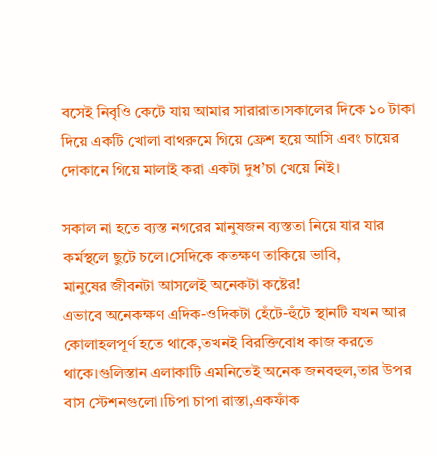বসেই নিবৃওি কেটে যায় আমার সারারাত।সকালের দিকে ১০ টাকা দিয়ে একটি খোলা বাথরুমে গিয়ে ফ্রেশ হয়ে আসি এবং চায়ের দোকানে গিয়ে মালাই করা একটা দুধ’চা খেয়ে নিই।

সকাল না হতে ব্যস্ত নগরের মানুষজন ব্যস্ততা নিয়ে যার যার কর্মস্থলে ছুটে চলে।সেদিকে কতক্ষণ তাকিয়ে ভাবি,
মানুষের জীবনটা আসলেই অনেকটা কষ্টের!
এভাবে অনেকক্ষণ এদিক-ওদিকটা হেঁটে-হুঁটে স্থানটি যখন আর কোলাহলপূর্ণ হতে থাকে,তখনই বিরক্তিবোধ কাজ করতে থাকে।গুলিস্তান এলাকাটি এমনিতেই অনেক জনবহুল,তার উপর বাস স্টেশনগুলো।চিপা চাপা রাস্তা,একফাঁক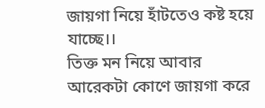জায়গা নিয়ে হাঁটতেও কষ্ট হয়ে যাচ্ছে।।
তিক্ত মন নিয়ে আবার আরেকটা কোণে জায়গা করে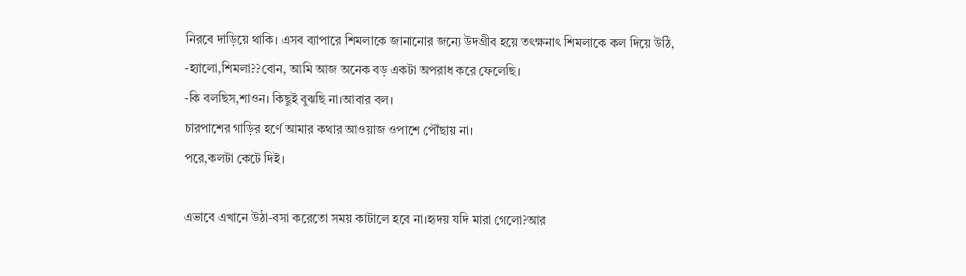নিরবে দাড়িয়ে থাকি। এসব ব্যাপারে শিমলাকে জানানোর জন্যে উদগ্রীব হয়ে তৎক্ষনাৎ শিমলাকে কল দিয়ে উঠি,
-হ্যালো,শিমলা??বোন, আমি আজ অনেক বড় একটা অপরাধ করে ফেলেছি।
-কি বলছিস,শাওন। কিছুই বুঝছি না।আবার বল।
চারপাশের গাড়ির হর্ণে আমার কথার আওয়াজ ওপাশে পৌঁছায় না।
পরে,কলটা কেটে দিই।

এভাবে এখানে উঠা-বসা করেতো সময় কাটালে হবে না।হৃদয় যদি মারা গেলো?আর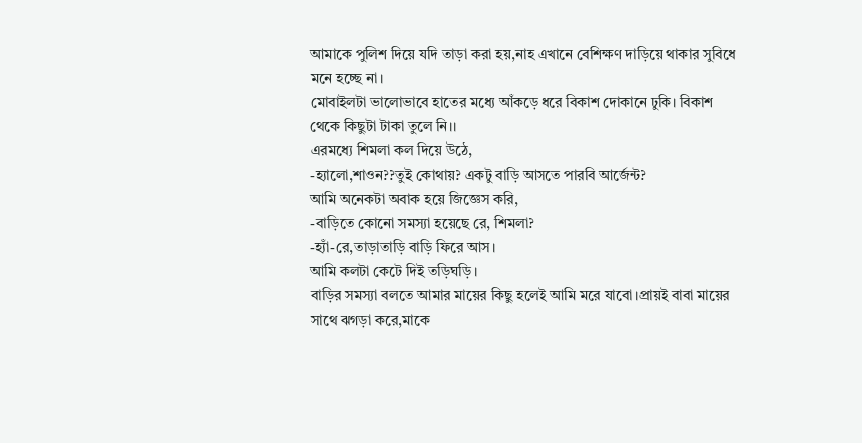আমাকে পুলিশ দিয়ে যদি তাড়া করা হয়,নাহ এখানে বেশিক্ষণ দাড়িয়ে থাকার সুবিধে মনে হচ্ছে না।
মোবাইলটা ভালোভাবে হাতের মধ্যে আঁকড়ে ধরে বিকাশ দোকানে ঢুকি। বিকাশ থেকে কিছুটা টাকা তুলে নি।।
এরমধ্যে শিমলা কল দিয়ে উঠে,
-হ্যালো,শাওন??তুই কোথায়? একটু বাড়ি আসতে পারবি আর্জেন্ট?
আমি অনেকটা অবাক হয়ে জিজ্ঞেস করি,
-বাড়িতে কোনো সমস্যা হয়েছে রে, শিমলা?
-হ্যাঁ-রে,তাড়াতাড়ি বাড়ি ফিরে আস।
আমি কলটা কেটে দিই তড়িঘড়ি ।
বাড়ির সমস্যা বলতে আমার মায়ের কিছু হলেই আমি মরে যাবো।প্রায়ই বাবা মায়ের সাথে ঝগড়া করে,মাকে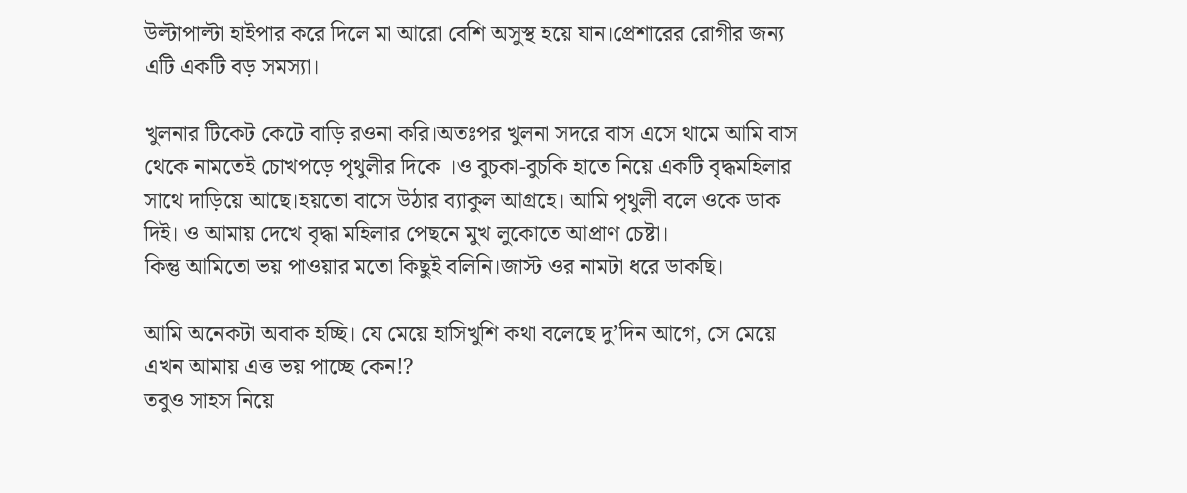উল্টাপাল্টা হাইপার করে দিলে মা আরো বেশি অসুস্থ হয়ে যান।প্রেশারের রোগীর জন্য এটি একটি বড় সমস্যা।

খুলনার টিকেট কেটে বাড়ি রওনা করি।অতঃপর খুলনা সদরে বাস এসে থামে আমি বাস থেকে নামতেই চোখপড়ে পৃথুলীর দিকে ।ও বুচকা-বুচকি হাতে নিয়ে একটি বৃদ্ধমহিলার সাথে দাড়িয়ে আছে।হয়তো বাসে উঠার ব্যাকুল আগ্রহে। আমি পৃথুলী বলে ওকে ডাক দিই। ও আমায় দেখে বৃদ্ধা মহিলার পেছনে মুখ লুকোতে আপ্রাণ চেষ্টা।
কিন্তু আমিতো ভয় পাওয়ার মতো কিছুই বলিনি।জাস্ট ওর নামটা ধরে ডাকছি।

আমি অনেকটা অবাক হচ্ছি। যে মেয়ে হাসিখুশি কথা বলেছে দু’দিন আগে, সে মেয়ে এখন আমায় এত্ত ভয় পাচ্ছে কেন!?
তবুও সাহস নিয়ে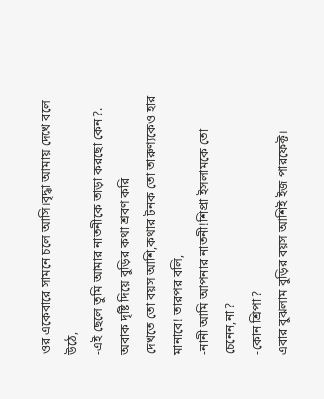ওর একেবারে সামনে চলে আসি।বৃদ্ধা আমায় দেখে বলে উঠে,
-এই ছেলে তুমি আমার নাতনীকে তাড়া করছো কেন?.
অবাক দৃষ্টি দিয়ে বুড়ির কথা শ্রবণ করি
দেখতে তো বয়স আশি,কথার টনক তো তারুণ্যকেও হার মানাবে! তারপর বলি,
-নানী আমি আপনার নাতনী!শিপ্রা ইসলামকে তো চেনেন,না?
-কোন শ্রিপা?
এবার বুঝলাম বুড়ির বয়স আশিই ইজ পারফেক্ট।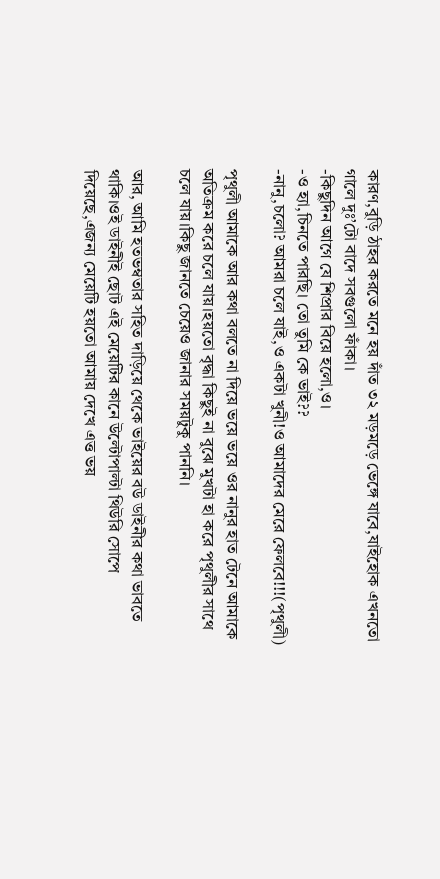কারণ,বুড়ি ঠাহর করতে মনে হয় দাঁত ৩২ মড়মড়ে ভেঙ্গে যাবে,যাইহোক এখনতো গালে দুঃ’টো বাদে সবগুলো ফাঁকা।
-কিছুদিন আগে যে শিপ্রার বিয়ে হলো,ও।
-ও হ্যা,চিনতে পারছি। তো তুমি কে ভাই??
-নানু,চলো? আমরা চলে যাই,ও একটা খুনী!ও আমাদের মেরে ফেলবে!!!(পৃথুলী)

পৃথুলী আমাকে আর কথা বলতে না দিয়ে ভয়ে ভয়ে ওর নানুর হাত টেনে আমাকে অতিক্রম করে চলে যায়।হয়তো বৃদ্ধা কিছুই না বুঝে মুখটা হা করে পৃথুলীর সাথে চলে যায়।কিছু জানতে চেয়েও জানার সময়টুকু পাননি।

আর, আমি হতভম্বতার সহিত দাড়িয়ে থেকে ভাইয়ের বউ ডাইনীর কথা ভাবতে থাকি।ওই ডাইনীই ছোট এই মেয়েটির কানে উল্টোপাল্টা থিউরি সোপে দিয়েছে,এজন্য মেয়েটি হয়তো আমায় দেখে এত্ত ভয়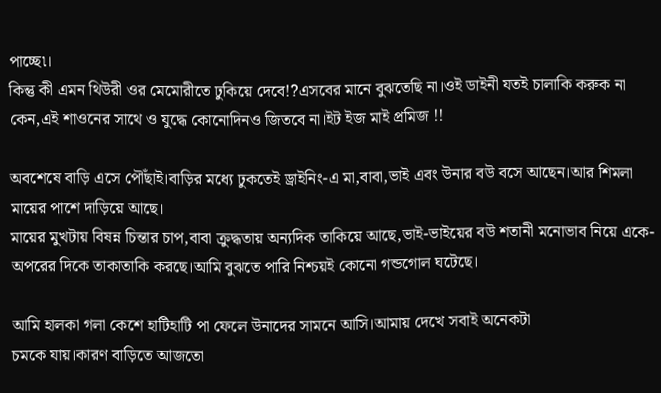পাচ্ছে৷।
কিন্তু কী এমন থিউরী ওর মেমোরীতে ঢুকিয়ে দেবে!?এসবের মানে বুঝতেছি না।ওই ডাইনী যতই চালাকি করুক না কেন,এই শাওনের সাথে ও যুদ্ধে কোনোদিনও জিতবে না।ইট ইজ মাই প্রমিজ !!

অবশেষে বাড়ি এসে পৌঁছাই।বাড়ির মধ্যে ঢুকতেই ড্রাইনিং-এ মা,বাবা,ভাই এবং উনার বউ বসে আছেন।আর শিমলা মায়ের পাশে দাড়িয়ে আছে।
মায়ের মুখটায় বিষন্ন চিন্তার চাপ,বাবা ক্রুদ্ধতায় অন্যদিক তাকিয়ে আছে,ভাই-ভাইয়ের বউ শতানী মনোভাব নিয়ে একে-অপরের দিকে তাকাতাকি করছে।আমি বুঝতে পারি নিশ্চয়ই কোনো গন্ডগোল ঘটেছে।

আমি হালকা গলা কেশে হাটিহাটি পা ফেলে উনাদের সামনে আসি।আমায় দেখে সবাই অনেকটা
চমকে যায়।কারণ বাড়িতে আজতো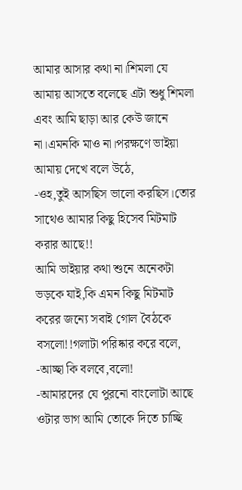আমার আসার কথা না।শিমলা যে আমায় আসতে বলেছে এটা শুধু শিমলা এবং আমি ছাড়া আর কেউ জানে না।এমনকি মাও না।পরক্ষণে ভাইয়া আমায় দেখে বলে উঠে,
-ওহ,তুই আসছিস ভালো করছিস।তোর সাথেও আমার কিছু হিসেব মিটমাট করার আছে!!
আমি ভাইয়ার কথা শুনে অনেকটা ভড়কে যাই,কি এমন কিছু মিটমাট করের জন্যে সবাই গোল বৈঠকে বসলো!!গলাটা পরিষ্কার করে বলে,
-আচ্ছা কি বলবে,বলো!
-আমারদের যে পুরনো বাংলোটা আছে ওটার ভাগ আমি তোকে দিতে চাচ্ছি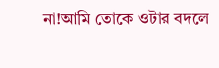না!আমি তোকে ওটার বদলে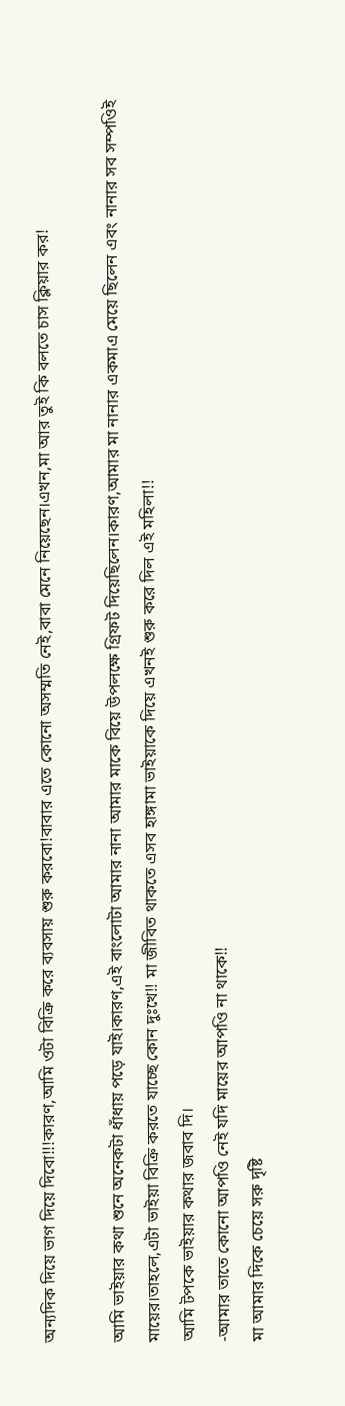অন্যদিক দিয়ে ভাগ দিয়ে দিবো!!!কারণ,আমি ওটা বিক্রি করে ব্যবসায় শুরু করবো!বাবার এতে কোনো অসম্মতি নেই,বাবা মেনে নিয়েছেন।এখন,মা আর তুই কি বলতে চাস ক্লিয়ার কর!

আমি ভাইয়ার কথা শুনে অনেকটা ধাঁধায় পড়ে যাই।কারণ,এই বাংলোটা আমার নানা আমার মাকে বিয়ে উপলক্ষে গ্রিফট দিয়েছিলেন।কারণ,আমার মা নানার একমাএ মেয়ে ছিলেন এবং নানার সব সম্পওিই মায়ের।তাহলে,এটা ভাইয়া বিক্রি করতে যাচ্ছে কোন দুঃখে!! মা জীবিত থাকতে এসব হাঙ্গামা ভাইয়াকে দিয়ে এখনই শুরু করে দিল এই মহিলা!!
আমি টপকে ভাইয়ার কথার জবাব দি।
-আমার তাতে কোনো আপওি নেই যদি মায়ের আপওি না থাকে!!
মা আমার দিকে চেয়ে সরু দৃষ্টি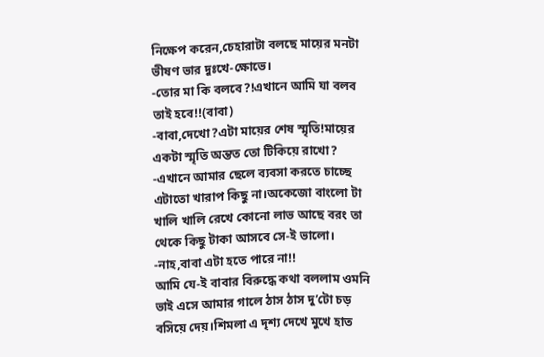নিক্ষেপ করেন,চেহারাটা বলছে মায়ের মনটা ভীষণ ভার দুঃখে-ক্ষোভে।
-তোর মা কি বলবে?!এখানে আমি যা বলব তাই হবে!!(বাবা)
-বাবা,দেখো?এটা মায়ের শেষ স্মৃতি!মায়ের একটা স্মৃতি অন্তত তো টিকিয়ে রাখো?
-এখানে আমার ছেলে ব্যবসা করতে চাচ্ছে এটাতো খারাপ কিছু না।অকেজো বাংলো টা খালি খালি রেখে কোনো লাভ আছে বরং তা থেকে কিছু টাকা আসবে সে-ই ভালো।
-নাহ,বাবা এটা হতে পারে না!!
আমি যে-ই বাবার বিরুদ্ধে কথা বললাম ওমনি ভাই এসে আমার গালে ঠাস ঠাস দু’টো চড় বসিয়ে দেয়।শিমলা এ দৃশ্য দেখে মুখে হাত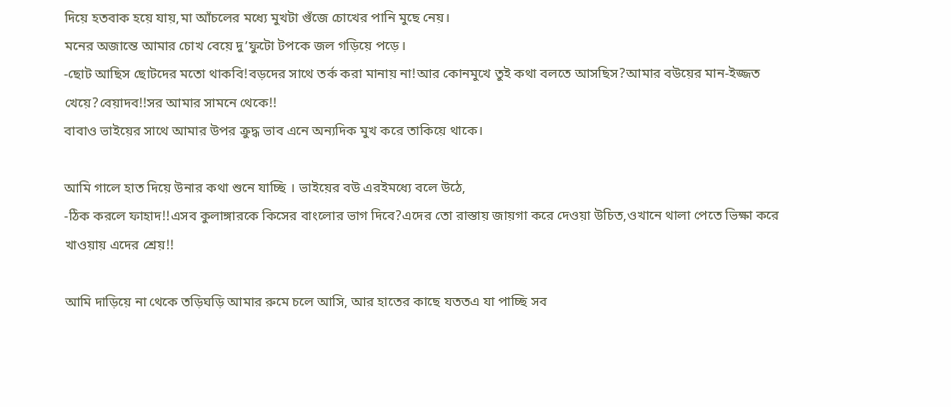দিয়ে হতবাক হয়ে যায়,মা আঁচলের মধ্যে মুখটা গুঁজে চোখের পানি মুছে নেয়।
মনের অজান্তে আমার চোখ বেয়ে দু’ফুটো টপকে জল গড়িয়ে পড়ে।
-ছোট আছিস ছোটদের মতো থাকবি!বড়দের সাথে তর্ক করা মানায় না!আর কোনমুখে তুই কথা বলতে আসছিস?আমার বউয়ের মান-ইজ্জত খেয়ে?বেয়াদব!!সর আমার সামনে থেকে!!
বাবাও ভাইয়ের সাথে আমার উপর ক্রুদ্ধ ভাব এনে অন্যদিক মুখ করে তাকিয়ে থাকে।

আমি গালে হাত দিয়ে উনার কথা শুনে যাচ্ছি । ভাইয়ের বউ এরইমধ্যে বলে উঠে,
-ঠিক করলে ফাহাদ!!এসব কুলাঙ্গারকে কিসের বাংলোর ভাগ দিবে?এদের তো রাস্তায় জায়গা করে দেওয়া উচিত,ওখানে থালা পেতে ভিক্ষা করে খাওয়ায় এদের শ্রেয়!!

আমি দাড়িয়ে না থেকে তড়িঘড়ি আমার রুমে চলে আসি, আর হাতের কাছে যততএ যা পাচ্ছি সব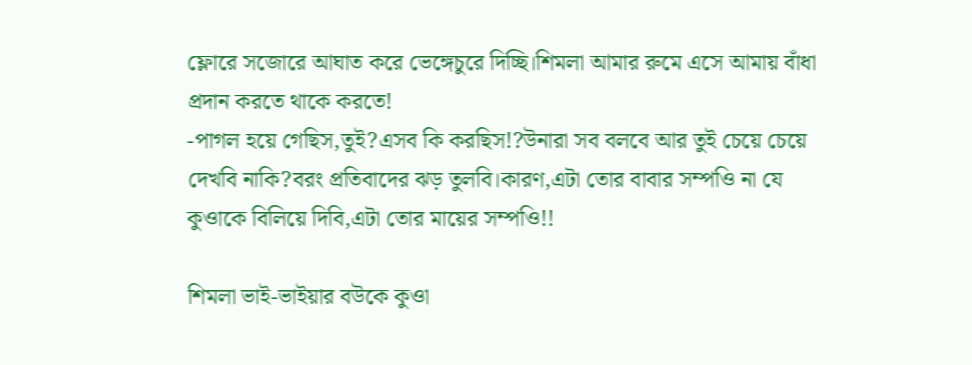ফ্লোরে সজোরে আঘাত করে ভেঙ্গেচুরে দিচ্ছি।শিমলা আমার রুমে এসে আমায় বাঁধা প্রদান করতে থাকে করতে!
-পাগল হয়ে গেছিস,তুই?এসব কি করছিস!?উনারা সব বলবে আর তুই চেয়ে চেয়ে দেখবি নাকি?বরং প্রতিবাদের ঝড় তুলবি।কারণ,এটা তোর বাবার সম্পওি না যে কুওাকে বিলিয়ে দিবি,এটা তোর মায়ের সম্পওি!!

শিমলা ভাই-ভাইয়ার বউকে কুওা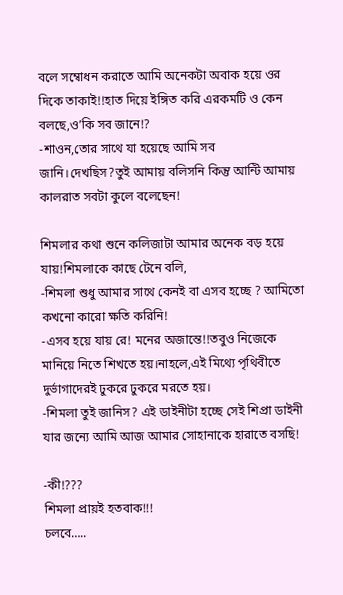বলে সম্বোধন করাতে আমি অনেকটা অবাক হয়ে ওর দিকে তাকাই!!হাত দিয়ে ইঙ্গিত করি এরকমটি ও কেন বলছে,ও’কি সব জানে!?
-শাওন,তোর সাথে যা হয়েছে আমি সব জানি।দেখছিস?তুই আমায় বলিসনি কিন্তু আন্টি আমায় কালরাত সবটা কুলে বলেছেন!

শিমলার কথা শুনে কলিজাটা আমার অনেক বড় হয়ে যায়!শিমলাকে কাছে টেনে বলি,
-শিমলা শুধু আমার সাথে কেনই বা এসব হচ্ছে ? আমিতো কখনো কারো ক্ষতি করিনি!
-এসব হয়ে যায় রে! মনের অজান্তে!!তবুও নিজেকে মানিয়ে নিতে শিখতে হয়।নাহলে,এই মিথ্যে পৃথিবীতে দুর্ভাগাদেরই ঢুকরে ঢুকরে মরতে হয়।
-শিমলা তুই জানিস? এই ডাইনীটা হচ্ছে সেই শিপ্রা ডাইনী যার জন্যে আমি আজ আমার সোহানাকে হারাতে বসছি!

-কী!???
শিমলা প্রায়ই হতবাক!!!
চলবে…..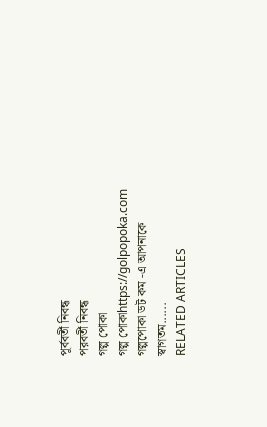পূর্ববর্তী নিবন্ধ
পরবর্তী নিবন্ধ
গল্প পোকা
গল্প পোকাhttps://golpopoka.com
গল্পপোকা ডট কম -এ আপনাকে স্বাগতম......
RELATED ARTICLES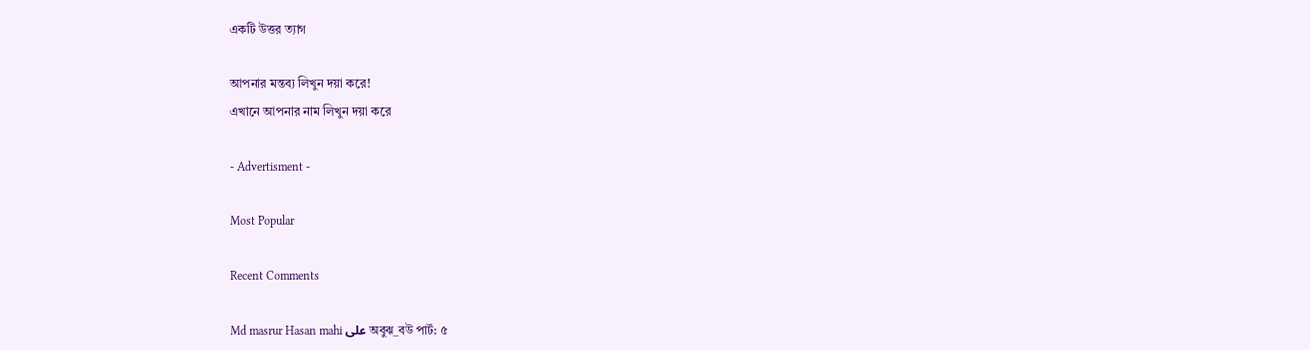একটি উত্তর ত্যাগ

আপনার মন্তব্য লিখুন দয়া করে!
এখানে আপনার নাম লিখুন দয়া করে

- Advertisment -

Most Popular

Recent Comments

Md masrur Hasan mahi على অবুঝ_বউ পার্ট: ৫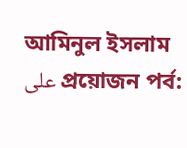আমিনুল ইসলাম على প্রয়োজন পর্ব: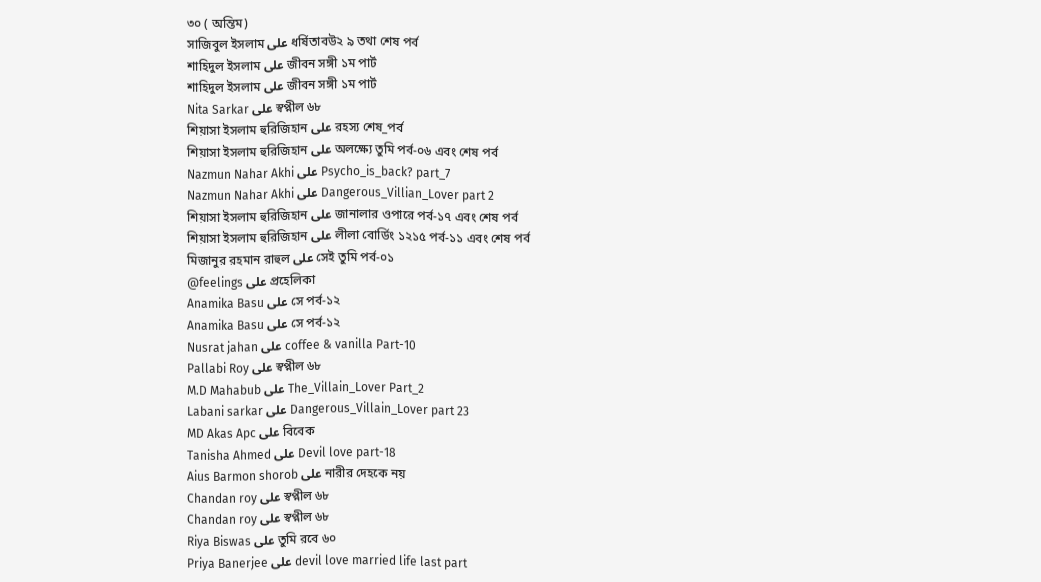৩০ ( অন্তিম)
সাজিবুল ইসলাম على ধর্ষিতাবউ২ ৯ তথা শেষ পর্ব
শাহিদুল ইসলাম على জীবন সঙ্গী ১ম পার্ট
শাহিদুল ইসলাম على জীবন সঙ্গী ১ম পার্ট
Nita Sarkar على স্বপ্নীল ৬৮
শিয়াসা ইসলাম হুরিজিহান على রহস্য শেষ_পর্ব
শিয়াসা ইসলাম হুরিজিহান على অলক্ষ্যে তুমি পর্ব-০৬ এবং শেষ পর্ব
Nazmun Nahar Akhi على Psycho_is_back? part_7
Nazmun Nahar Akhi على Dangerous_Villian_Lover part 2
শিয়াসা ইসলাম হুরিজিহান على জানালার ওপারে পর্ব-১৭ এবং শেষ পর্ব
শিয়াসা ইসলাম হুরিজিহান على লীলা বোর্ডিং ১২১৫ পর্ব-১১ এবং শেষ পর্ব
মিজানুর রহমান রাহুল على সেই তুমি পর্ব-০১
@feelings على প্রহেলিকা
Anamika Basu على সে পর্ব-১২
Anamika Basu على সে পর্ব-১২
Nusrat jahan على coffee & vanilla Part-10
Pallabi Roy على স্বপ্নীল ৬৮
M.D Mahabub على The_Villain_Lover Part_2
Labani sarkar على Dangerous_Villain_Lover part 23
MD Akas Apc على বিবেক
Tanisha Ahmed على Devil love part-18
Aius Barmon shorob على নারীর দেহকে নয়
Chandan roy على স্বপ্নীল ৬৮
Chandan roy على স্বপ্নীল ৬৮
Riya Biswas على তুমি রবে ৬০
Priya Banerjee على devil love married life last part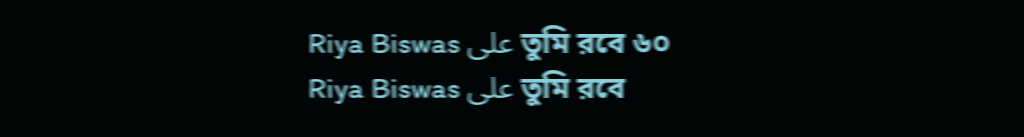Riya Biswas على তুমি রবে ৬০
Riya Biswas على তুমি রবে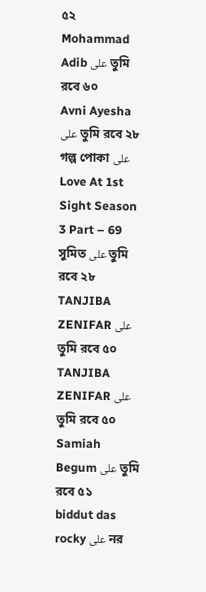৫২
Mohammad Adib على তুমি রবে ৬০
Avni Ayesha على তুমি রবে ২৮
গল্প পোকা على Love At 1st Sight Season 3 Part – 69
সুমিত على তুমি রবে ২৮
TANJIBA ZENIFAR على তুমি রবে ৫০
TANJIBA ZENIFAR على তুমি রবে ৫০
Samiah Begum على তুমি রবে ৫১
biddut das rocky على নর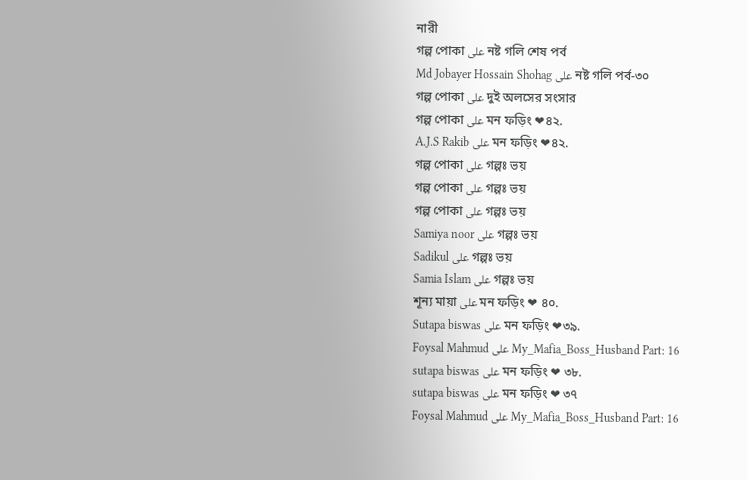নারী
গল্প পোকা على নষ্ট গলি শেষ পর্ব
Md Jobayer Hossain Shohag على নষ্ট গলি পর্ব-৩০
গল্প পোকা على দুই অলসের সংসার
গল্প পোকা على মন ফড়িং ❤৪২.
A.J.S Rakib على মন ফড়িং ❤৪২.
গল্প পোকা على গল্পঃ ভয়
গল্প পোকা على গল্পঃ ভয়
গল্প পোকা على গল্পঃ ভয়
Samiya noor على গল্পঃ ভয়
Sadikul على গল্পঃ ভয়
Samia Islam على গল্পঃ ভয়
শূন্য মায়া على মন ফড়িং ❤ ৪০.
Sutapa biswas على মন ফড়িং ❤৩৯.
Foysal Mahmud على My_Mafia_Boss_Husband Part: 16
sutapa biswas على মন ফড়িং ❤ ৩৮.
sutapa biswas على মন ফড়িং ❤ ৩৭
Foysal Mahmud على My_Mafia_Boss_Husband Part: 16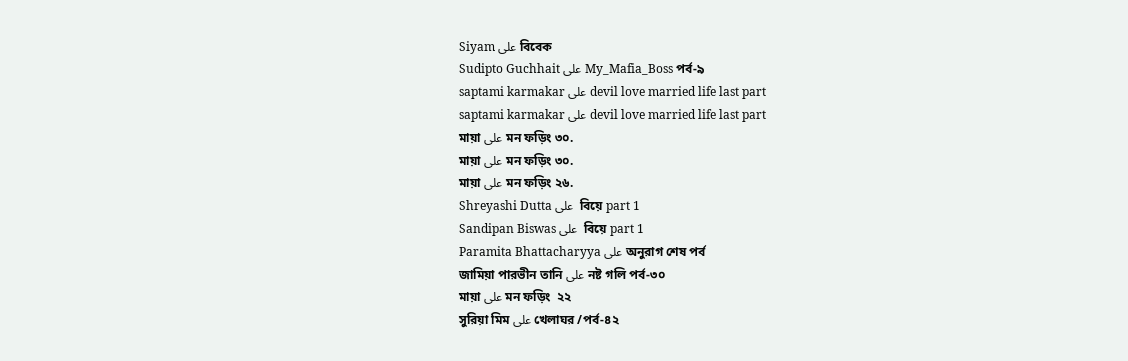Siyam على বিবেক
Sudipto Guchhait على My_Mafia_Boss পর্ব-৯
saptami karmakar على devil love married life last part
saptami karmakar على devil love married life last part
মায়া على মন ফড়িং ৩০.
মায়া على মন ফড়িং ৩০.
মায়া على মন ফড়িং ২৬.
Shreyashi Dutta على  বিয়ে part 1
Sandipan Biswas على  বিয়ে part 1
Paramita Bhattacharyya على অনুরাগ শেষ পর্ব
জামিয়া পারভীন তানি على নষ্ট গলি পর্ব-৩০
মায়া على মন ফড়িং  ২২
সুরিয়া মিম على খেলাঘর /পর্ব-৪২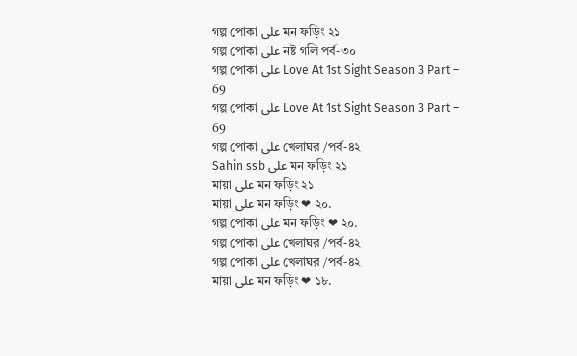গল্প পোকা على মন ফড়িং ২১
গল্প পোকা على নষ্ট গলি পর্ব-৩০
গল্প পোকা على Love At 1st Sight Season 3 Part – 69
গল্প পোকা على Love At 1st Sight Season 3 Part – 69
গল্প পোকা على খেলাঘর /পর্ব-৪২
Sahin ssb على মন ফড়িং ২১
মায়া على মন ফড়িং ২১
মায়া على মন ফড়িং ❤ ২০.
গল্প পোকা على মন ফড়িং ❤ ২০.
গল্প পোকা على খেলাঘর /পর্ব-৪২
গল্প পোকা على খেলাঘর /পর্ব-৪২
মায়া على মন ফড়িং ❤ ১৮.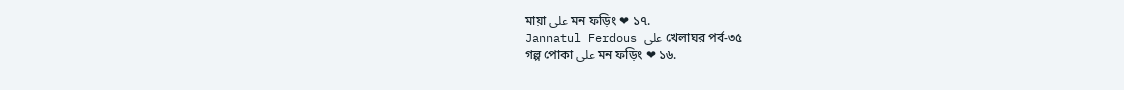মায়া على মন ফড়িং ❤ ১৭.
Jannatul Ferdous على খেলাঘর পর্ব-৩৫
গল্প পোকা على মন ফড়িং ❤ ১৬.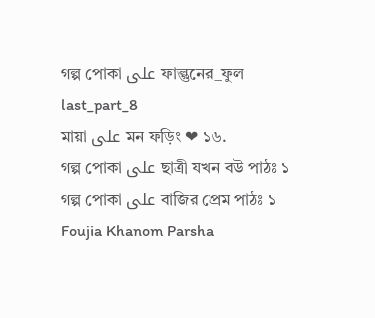গল্প পোকা على ফাল্গুনের_ফুল last_part_8
মায়া على মন ফড়িং ❤ ১৬.
গল্প পোকা على ছাত্রী যখন বউ পাঠঃ ১
গল্প পোকা على বাজির প্রেম পাঠঃ ১
Foujia Khanom Parsha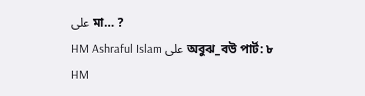على মা… ?
HM Ashraful Islam على অবুঝ_বউ পার্ট: ৮
HM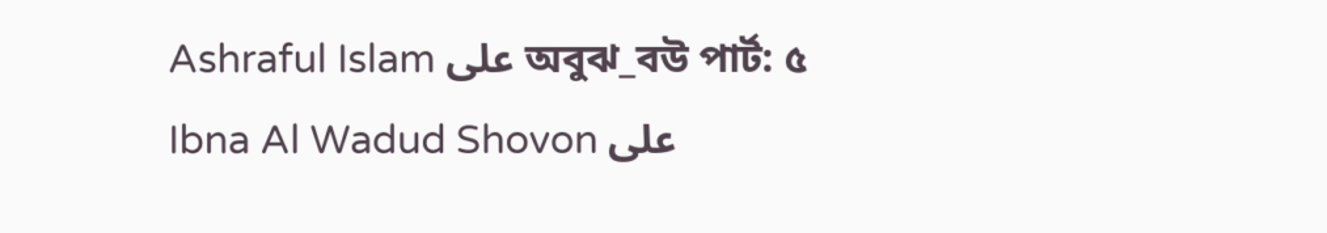Ashraful Islam على অবুঝ_বউ পার্ট: ৫
Ibna Al Wadud Shovon على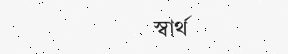স্বার্থ